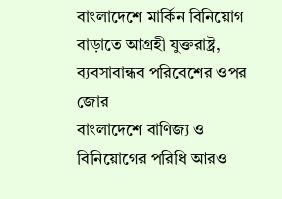বাংলাদেশে মার্কিন বিনিয়োগ বাড়াতে আগ্রহী যুক্তরাষ্ট্র, ব্যবসাবান্ধব পরিবেশের ওপর জোর
বাংলাদেশে বাণিজ্য ও বিনিয়োগের পরিধি আরও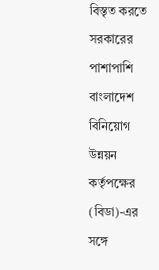বিস্তৃত করতে সরকারের পাশাপাশি বাংলাদেশ বিনিয়োগ উন্নয়ন কর্তৃপক্ষের (বিডা)-এর সঙ্গে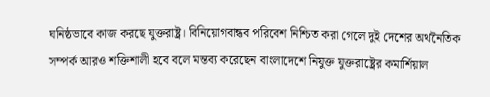ঘনিষ্ঠভাবে কাজ করছে যুক্তরাষ্ট্র। বিনিয়োগবান্ধব পরিবেশ নিশ্চিত করা গেলে দুই দেশের অর্থনৈতিক সম্পর্ক আরও শক্তিশালী হবে বলে মন্তব্য করেছেন বাংলাদেশে নিযুক্ত যুক্তরাষ্ট্রের কমার্শিয়াল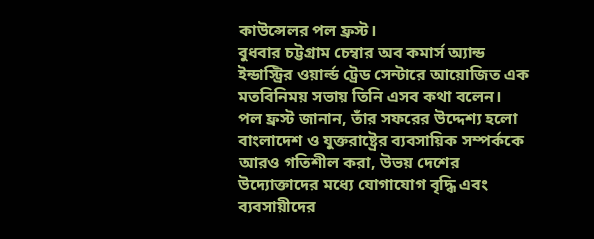কাউন্সেলর পল ফ্রস্ট।
বুধবার চট্টগ্রাম চেম্বার অব কমার্স অ্যান্ড ইন্ডাস্ট্রির ওয়ার্ল্ড ট্রেড সেন্টারে আয়োজিত এক মতবিনিময় সভায় তিনি এসব কথা বলেন।
পল ফ্রস্ট জানান, তাঁর সফরের উদ্দেশ্য হলো বাংলাদেশ ও যুক্তরাষ্ট্রের ব্যবসায়িক সম্পর্ককে আরও গতিশীল করা, উভয় দেশের উদ্যোক্তাদের মধ্যে যোগাযোগ বৃদ্ধি এবং ব্যবসায়ীদের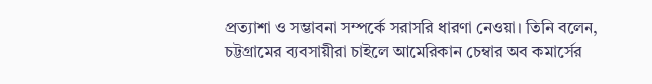প্রত্যাশা ও সম্ভাবনা সম্পর্কে সরাসরি ধারণা নেওয়া। তিনি বলেন, চট্টগ্রামের ব্যবসায়ীরা চাইলে আমেরিকান চেম্বার অব কমার্সের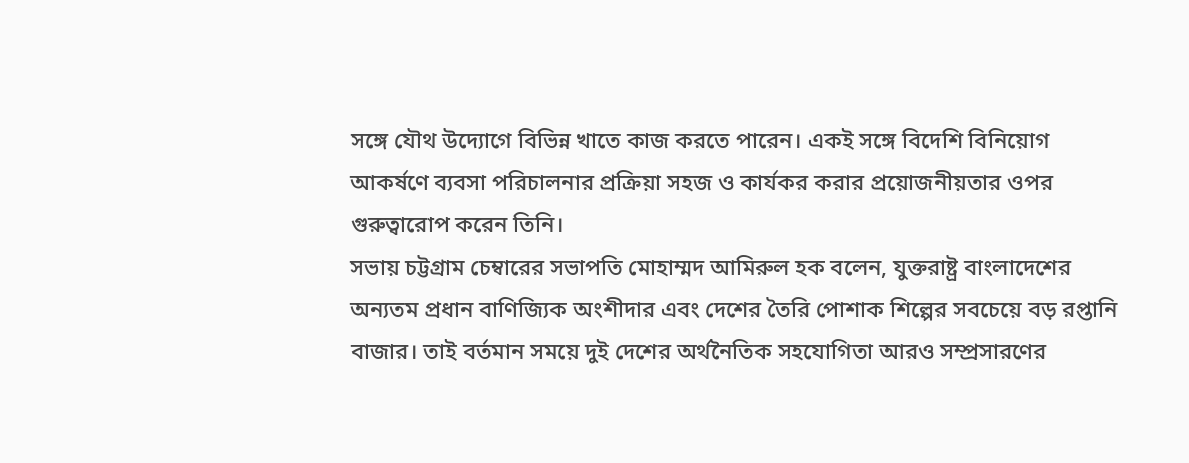সঙ্গে যৌথ উদ্যোগে বিভিন্ন খাতে কাজ করতে পারেন। একই সঙ্গে বিদেশি বিনিয়োগ আকর্ষণে ব্যবসা পরিচালনার প্রক্রিয়া সহজ ও কার্যকর করার প্রয়োজনীয়তার ওপর গুরুত্বারোপ করেন তিনি।
সভায় চট্টগ্রাম চেম্বারের সভাপতি মোহাম্মদ আমিরুল হক বলেন, যুক্তরাষ্ট্র বাংলাদেশের অন্যতম প্রধান বাণিজ্যিক অংশীদার এবং দেশের তৈরি পোশাক শিল্পের সবচেয়ে বড় রপ্তানি বাজার। তাই বর্তমান সময়ে দুই দেশের অর্থনৈতিক সহযোগিতা আরও সম্প্রসারণের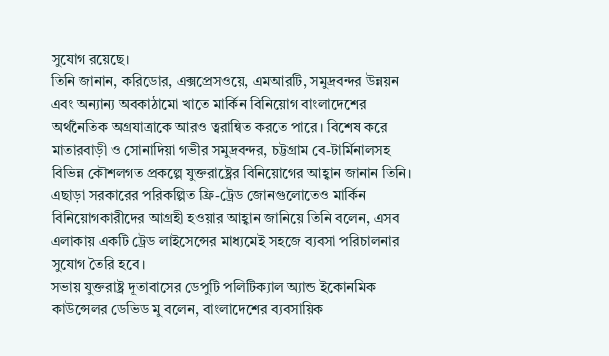সুযোগ রয়েছে।
তিনি জানান, করিডোর, এক্সপ্রেসওয়ে, এমআরটি, সমুদ্রবন্দর উন্নয়ন এবং অন্যান্য অবকাঠামো খাতে মার্কিন বিনিয়োগ বাংলাদেশের অর্থনৈতিক অগ্রযাত্রাকে আরও ত্বরান্বিত করতে পারে। বিশেষ করে মাতারবাড়ী ও সোনাদিয়া গভীর সমুদ্রবন্দর, চট্টগ্রাম বে-টার্মিনালসহ বিভিন্ন কৌশলগত প্রকল্পে যুক্তরাষ্ট্রের বিনিয়োগের আহ্বান জানান তিনি।
এছাড়া সরকারের পরিকল্পিত ফ্রি-ট্রেড জোনগুলোতেও মার্কিন বিনিয়োগকারীদের আগ্রহী হওয়ার আহ্বান জানিয়ে তিনি বলেন, এসব এলাকায় একটি ট্রেড লাইসেন্সের মাধ্যমেই সহজে ব্যবসা পরিচালনার সুযোগ তৈরি হবে।
সভায় যুক্তরাষ্ট্র দূতাবাসের ডেপুটি পলিটিক্যাল অ্যান্ড ইকোনমিক কাউন্সেলর ডেভিড মু বলেন, বাংলাদেশের ব্যবসায়িক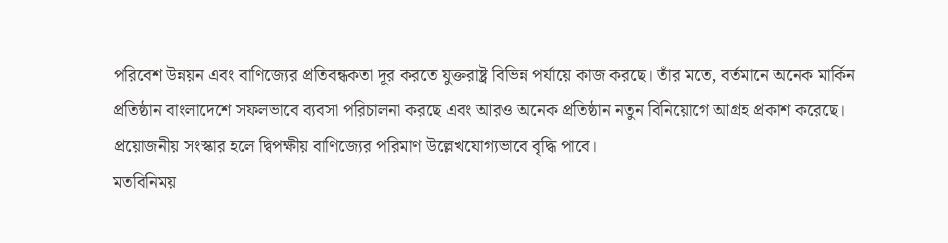পরিবেশ উন্নয়ন এবং বাণিজ্যের প্রতিবন্ধকতা দূর করতে যুক্তরাষ্ট্র বিভিন্ন পর্যায়ে কাজ করছে। তাঁর মতে, বর্তমানে অনেক মার্কিন প্রতিষ্ঠান বাংলাদেশে সফলভাবে ব্যবসা পরিচালনা করছে এবং আরও অনেক প্রতিষ্ঠান নতুন বিনিয়োগে আগ্রহ প্রকাশ করেছে। প্রয়োজনীয় সংস্কার হলে দ্বিপক্ষীয় বাণিজ্যের পরিমাণ উল্লেখযোগ্যভাবে বৃদ্ধি পাবে।
মতবিনিময়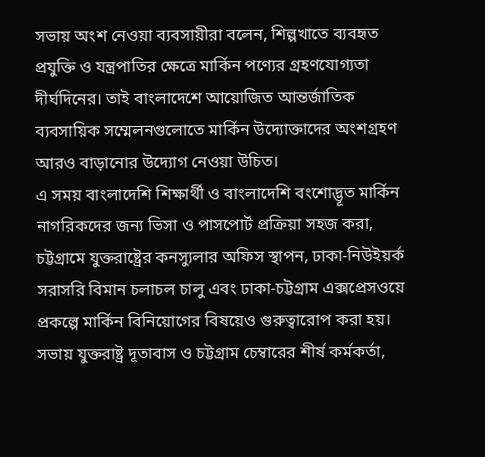সভায় অংশ নেওয়া ব্যবসায়ীরা বলেন, শিল্পখাতে ব্যবহৃত প্রযুক্তি ও যন্ত্রপাতির ক্ষেত্রে মার্কিন পণ্যের গ্রহণযোগ্যতা দীর্ঘদিনের। তাই বাংলাদেশে আয়োজিত আন্তর্জাতিক ব্যবসায়িক সম্মেলনগুলোতে মার্কিন উদ্যোক্তাদের অংশগ্রহণ আরও বাড়ানোর উদ্যোগ নেওয়া উচিত।
এ সময় বাংলাদেশি শিক্ষার্থী ও বাংলাদেশি বংশোদ্ভূত মার্কিন নাগরিকদের জন্য ভিসা ও পাসপোর্ট প্রক্রিয়া সহজ করা, চট্টগ্রামে যুক্তরাষ্ট্রের কনস্যুলার অফিস স্থাপন, ঢাকা-নিউইয়র্ক সরাসরি বিমান চলাচল চালু এবং ঢাকা-চট্টগ্রাম এক্সপ্রেসওয়ে প্রকল্পে মার্কিন বিনিয়োগের বিষয়েও গুরুত্বারোপ করা হয়।
সভায় যুক্তরাষ্ট্র দূতাবাস ও চট্টগ্রাম চেম্বারের শীর্ষ কর্মকর্তা,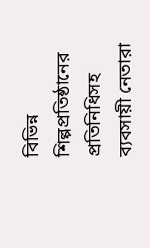বিভিন্ন শিল্পপ্রতিষ্ঠানের প্রতিনিধিসহ ব্যবসায়ী নেতারা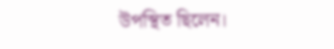উপস্থিত ছিলেন।